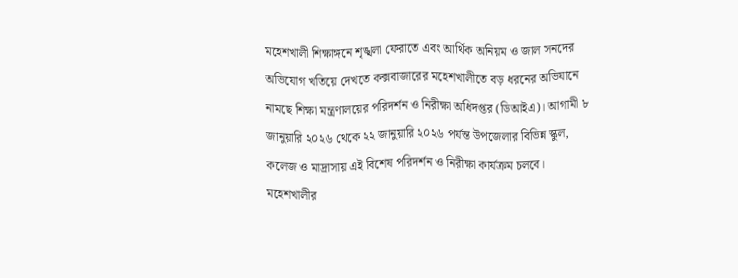মহেশখালী শিক্ষাঙ্গনে শৃঙ্খলা ফেরাতে এবং আর্থিক অনিয়ম ও জাল সনদের অভিযোগ খতিয়ে দেখতে কক্সবাজারের মহেশখালীতে বড় ধরনের অভিযানে নামছে শিক্ষা মন্ত্রণালয়ের পরিদর্শন ও নিরীক্ষা অধিদপ্তর (ডিআইএ)। আগামী ৮ জানুয়ারি ২০২৬ থেকে ২২ জানুয়ারি ২০২৬ পর্যন্ত উপজেলার বিভিন্ন স্কুল, কলেজ ও মাদ্রাসায় এই বিশেষ পরিদর্শন ও নিরীক্ষা কার্যক্রম চলবে।
মহেশখালীর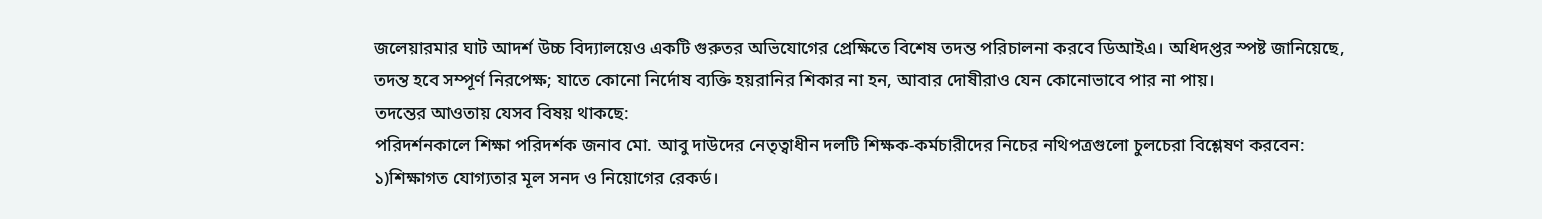জলেয়ারমার ঘাট আদর্শ উচ্চ বিদ্যালয়েও একটি গুরুতর অভিযোগের প্রেক্ষিতে বিশেষ তদন্ত পরিচালনা করবে ডিআইএ। অধিদপ্তর স্পষ্ট জানিয়েছে, তদন্ত হবে সম্পূর্ণ নিরপেক্ষ; যাতে কোনো নির্দোষ ব্যক্তি হয়রানির শিকার না হন, আবার দোষীরাও যেন কোনোভাবে পার না পায়।
তদন্তের আওতায় যেসব বিষয় থাকছে:
পরিদর্শনকালে শিক্ষা পরিদর্শক জনাব মো. আবু দাউদের নেতৃত্বাধীন দলটি শিক্ষক-কর্মচারীদের নিচের নথিপত্রগুলো চুলচেরা বিশ্লেষণ করবেন:
১)শিক্ষাগত যোগ্যতার মূল সনদ ও নিয়োগের রেকর্ড।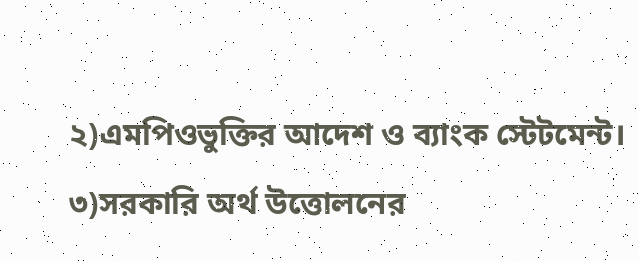২)এমপিওভুক্তির আদেশ ও ব্যাংক স্টেটমেন্ট।
৩)সরকারি অর্থ উত্তোলনের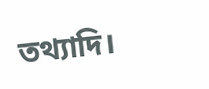তথ্যাদি।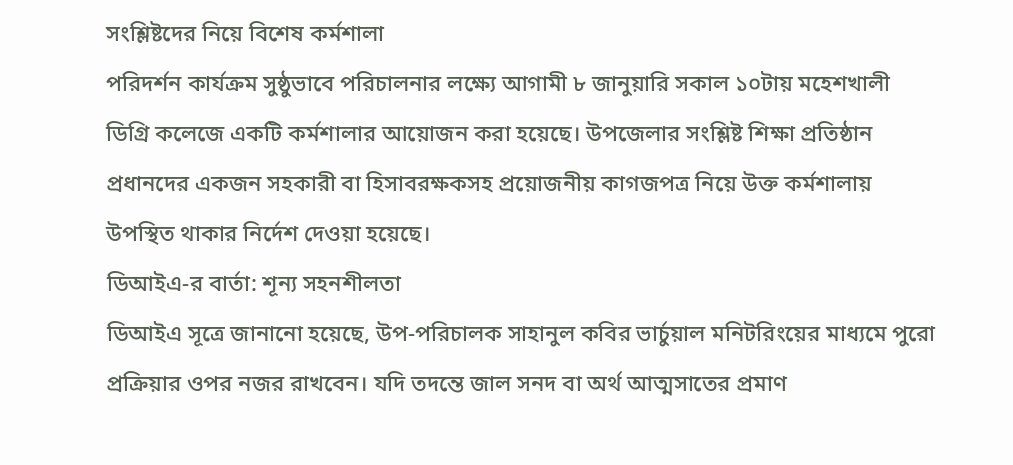সংশ্লিষ্টদের নিয়ে বিশেষ কর্মশালা
পরিদর্শন কার্যক্রম সুষ্ঠুভাবে পরিচালনার লক্ষ্যে আগামী ৮ জানুয়ারি সকাল ১০টায় মহেশখালী ডিগ্রি কলেজে একটি কর্মশালার আয়োজন করা হয়েছে। উপজেলার সংশ্লিষ্ট শিক্ষা প্রতিষ্ঠান প্রধানদের একজন সহকারী বা হিসাবরক্ষকসহ প্রয়োজনীয় কাগজপত্র নিয়ে উক্ত কর্মশালায় উপস্থিত থাকার নির্দেশ দেওয়া হয়েছে।
ডিআইএ-র বার্তা: শূন্য সহনশীলতা
ডিআইএ সূত্রে জানানো হয়েছে, উপ-পরিচালক সাহানুল কবির ভার্চুয়াল মনিটরিংয়ের মাধ্যমে পুরো প্রক্রিয়ার ওপর নজর রাখবেন। যদি তদন্তে জাল সনদ বা অর্থ আত্মসাতের প্রমাণ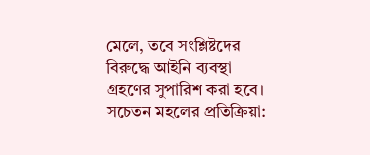মেলে, তবে সংশ্লিষ্টদের বিরুদ্ধে আইনি ব্যবস্থা গ্রহণের সুপারিশ করা হবে।
সচেতন মহলের প্রতিক্রিয়া: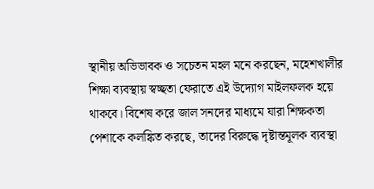স্থানীয় অভিভাবক ও সচেতন মহল মনে করছেন, মহেশখালীর শিক্ষা ব্যবস্থায় স্বচ্ছতা ফেরাতে এই উদ্যোগ মাইলফলক হয়ে থাকবে। বিশেষ করে জাল সনদের মাধ্যমে যারা শিক্ষকতা পেশাকে কলঙ্কিত করছে, তাদের বিরুদ্ধে দৃষ্টান্তমূলক ব্যবস্থা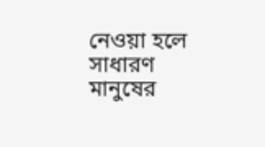নেওয়া হলে সাধারণ মানুষের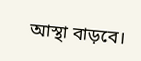আস্থা বাড়বে।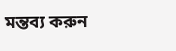মন্তব্য করুন